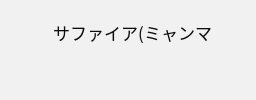サファイア(ミャンマ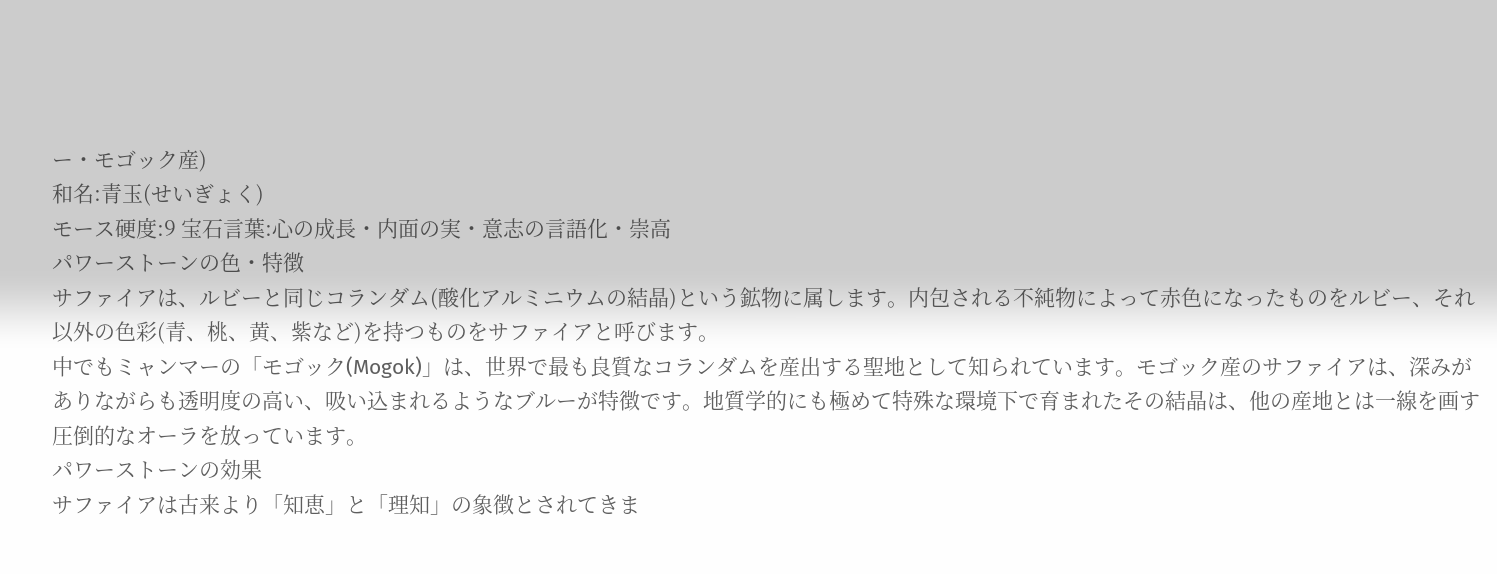ー・モゴック産)
和名:青玉(せいぎょく)
モース硬度:9 宝石言葉:心の成長・内面の実・意志の言語化・崇高
パワーストーンの色・特徴
サファイアは、ルビーと同じコランダム(酸化アルミニウムの結晶)という鉱物に属します。内包される不純物によって赤色になったものをルビー、それ以外の色彩(青、桃、黄、紫など)を持つものをサファイアと呼びます。
中でもミャンマーの「モゴック(Mogok)」は、世界で最も良質なコランダムを産出する聖地として知られています。モゴック産のサファイアは、深みがありながらも透明度の高い、吸い込まれるようなブルーが特徴です。地質学的にも極めて特殊な環境下で育まれたその結晶は、他の産地とは一線を画す圧倒的なオーラを放っています。
パワーストーンの効果
サファイアは古来より「知恵」と「理知」の象徴とされてきま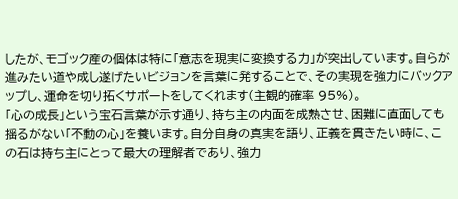したが、モゴック産の個体は特に「意志を現実に変換する力」が突出しています。自らが進みたい道や成し遂げたいビジョンを言葉に発することで、その実現を強力にバックアップし、運命を切り拓くサポートをしてくれます(主観的確率 95%)。
「心の成長」という宝石言葉が示す通り、持ち主の内面を成熟させ、困難に直面しても揺るがない「不動の心」を養います。自分自身の真実を語り、正義を貫きたい時に、この石は持ち主にとって最大の理解者であり、強力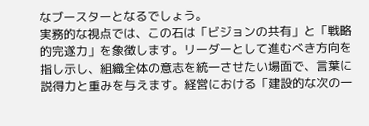なブースターとなるでしょう。
実務的な視点では、この石は「ビジョンの共有」と「戦略的完遂力」を象徴します。リーダーとして進むべき方向を指し示し、組織全体の意志を統一させたい場面で、言葉に説得力と重みを与えます。経営における「建設的な次の一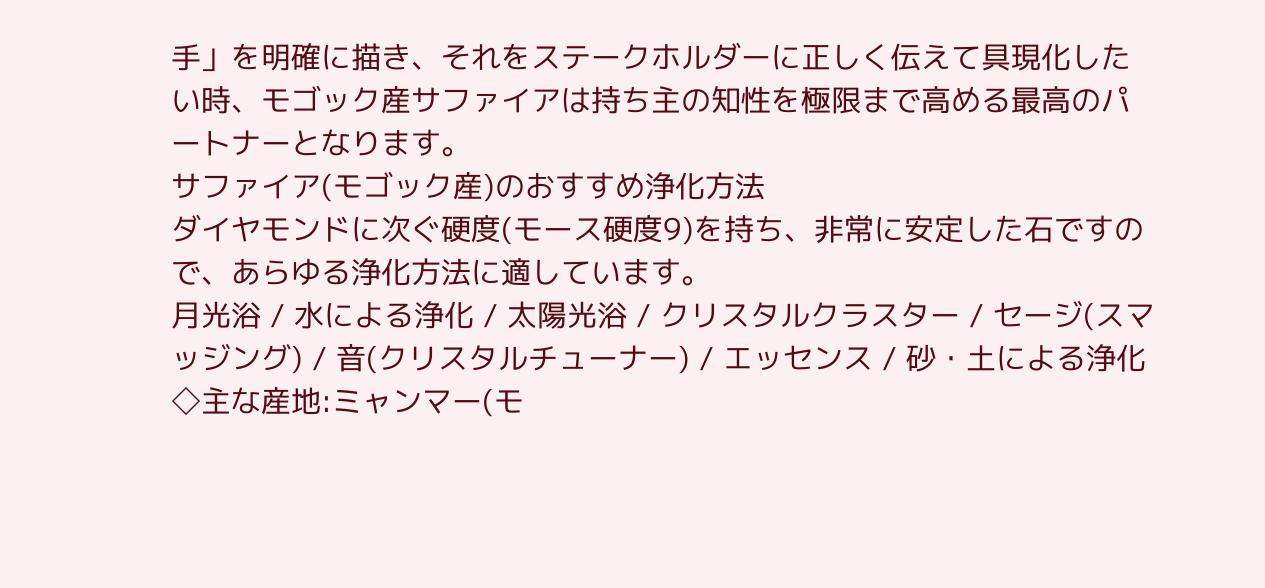手」を明確に描き、それをステークホルダーに正しく伝えて具現化したい時、モゴック産サファイアは持ち主の知性を極限まで高める最高のパートナーとなります。
サファイア(モゴック産)のおすすめ浄化方法
ダイヤモンドに次ぐ硬度(モース硬度9)を持ち、非常に安定した石ですので、あらゆる浄化方法に適しています。
月光浴 / 水による浄化 / 太陽光浴 / クリスタルクラスター / セージ(スマッジング) / 音(クリスタルチューナー) / エッセンス / 砂・土による浄化
◇主な産地:ミャンマー(モ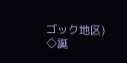ゴック地区)
◇誕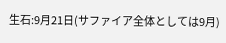生石:9月21日(サファイア全体としては9月)